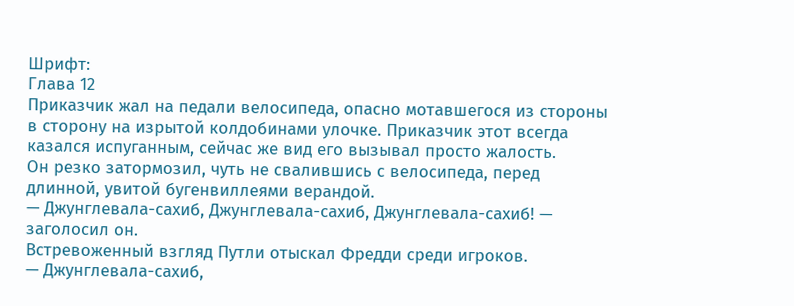Шрифт:
Глава 12
Приказчик жал на педали велосипеда, опасно мотавшегося из стороны в сторону на изрытой колдобинами улочке. Приказчик этот всегда казался испуганным, сейчас же вид его вызывал просто жалость.
Он резко затормозил, чуть не свалившись с велосипеда, перед длинной, увитой бугенвиллеями верандой.
— Джунглевала-сахиб, Джунглевала-сахиб, Джунглевала-сахиб! — заголосил он.
Встревоженный взгляд Путли отыскал Фредди среди игроков.
— Джунглевала-сахиб,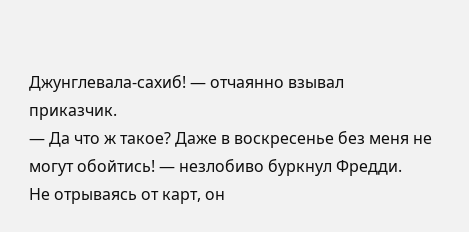Джунглевала-сахиб! — отчаянно взывал приказчик.
— Да что ж такое? Даже в воскресенье без меня не могут обойтись! — незлобиво буркнул Фредди.
Не отрываясь от карт, он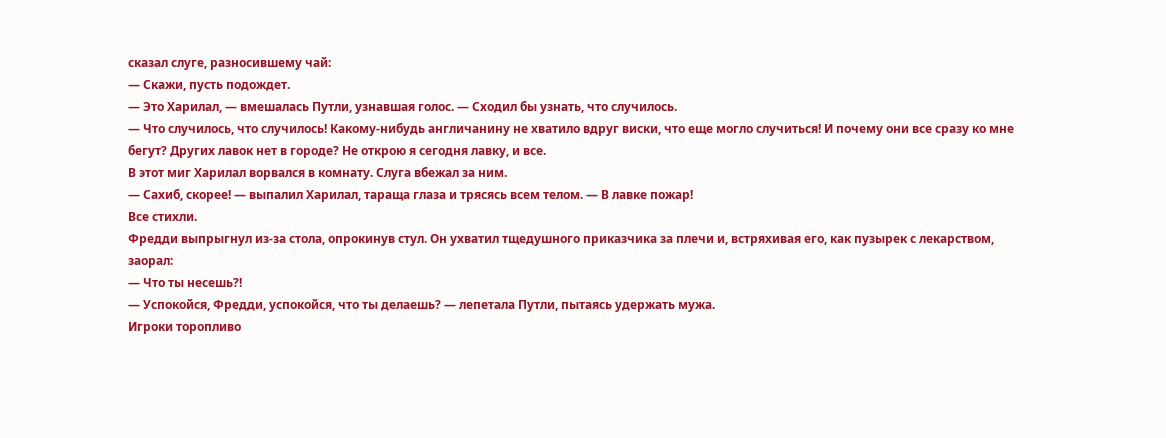сказал слуге, разносившему чай:
— Скажи, пусть подождет.
— Это Харилал, — вмешалась Путли, узнавшая голос. — Сходил бы узнать, что случилось.
— Что случилось, что случилось! Какому-нибудь англичанину не хватило вдруг виски, что еще могло случиться! И почему они все сразу ко мне бегут? Других лавок нет в городе? Не открою я сегодня лавку, и все.
В этот миг Харилал ворвался в комнату. Слуга вбежал за ним.
— Сахиб, скорее! — выпалил Харилал, тараща глаза и трясясь всем телом. — В лавке пожар!
Все стихли.
Фредди выпрыгнул из-за стола, опрокинув стул. Он ухватил тщедушного приказчика за плечи и, встряхивая его, как пузырек с лекарством, заорал:
— Что ты несешь?!
— Успокойся, Фредди, успокойся, что ты делаешь? — лепетала Путли, пытаясь удержать мужа.
Игроки торопливо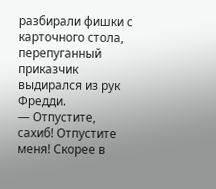разбирали фишки с карточного стола, перепуганный приказчик выдирался из рук Фредди.
— Отпустите, сахиб! Отпустите меня! Скорее в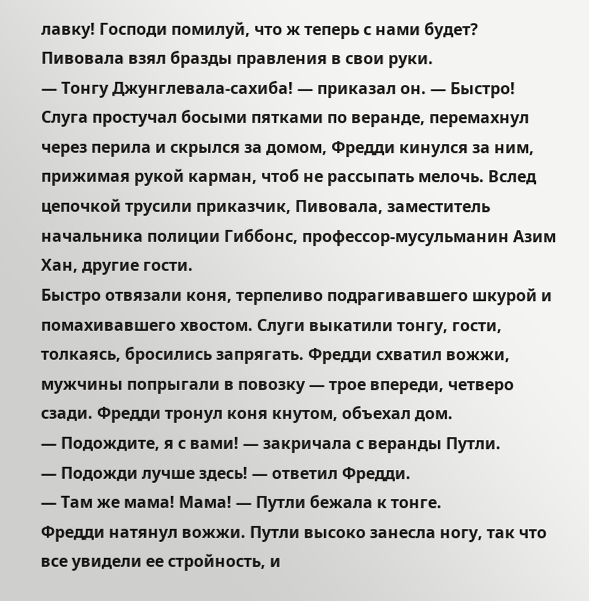лавку! Господи помилуй, что ж теперь с нами будет?
Пивовала взял бразды правления в свои руки.
— Тонгу Джунглевала-сахиба! — приказал он. — Быстро!
Слуга простучал босыми пятками по веранде, перемахнул через перила и скрылся за домом, Фредди кинулся за ним, прижимая рукой карман, чтоб не рассыпать мелочь. Вслед цепочкой трусили приказчик, Пивовала, заместитель начальника полиции Гиббонс, профессор-мусульманин Азим Хан, другие гости.
Быстро отвязали коня, терпеливо подрагивавшего шкурой и помахивавшего хвостом. Слуги выкатили тонгу, гости, толкаясь, бросились запрягать. Фредди схватил вожжи, мужчины попрыгали в повозку — трое впереди, четверо сзади. Фредди тронул коня кнутом, объехал дом.
— Подождите, я с вами! — закричала с веранды Путли.
— Подожди лучше здесь! — ответил Фредди.
— Там же мама! Мама! — Путли бежала к тонге.
Фредди натянул вожжи. Путли высоко занесла ногу, так что все увидели ее стройность, и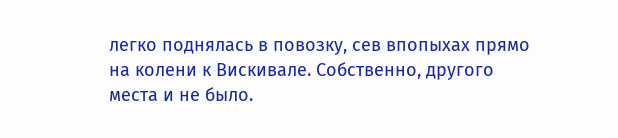легко поднялась в повозку, сев впопыхах прямо на колени к Вискивале. Собственно, другого места и не было.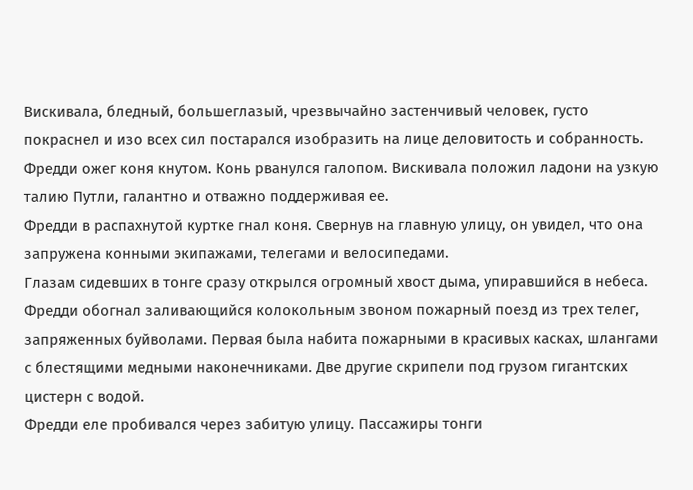Вискивала, бледный, большеглазый, чрезвычайно застенчивый человек, густо покраснел и изо всех сил постарался изобразить на лице деловитость и собранность.
Фредди ожег коня кнутом. Конь рванулся галопом. Вискивала положил ладони на узкую талию Путли, галантно и отважно поддерживая ее.
Фредди в распахнутой куртке гнал коня. Свернув на главную улицу, он увидел, что она запружена конными экипажами, телегами и велосипедами.
Глазам сидевших в тонге сразу открылся огромный хвост дыма, упиравшийся в небеса.
Фредди обогнал заливающийся колокольным звоном пожарный поезд из трех телег, запряженных буйволами. Первая была набита пожарными в красивых касках, шлангами с блестящими медными наконечниками. Две другие скрипели под грузом гигантских цистерн с водой.
Фредди еле пробивался через забитую улицу. Пассажиры тонги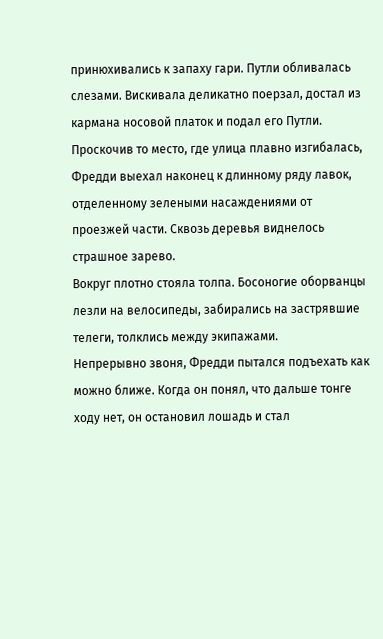принюхивались к запаху гари. Путли обливалась слезами. Вискивала деликатно поерзал, достал из кармана носовой платок и подал его Путли.
Проскочив то место, где улица плавно изгибалась, Фредди выехал наконец к длинному ряду лавок, отделенному зелеными насаждениями от проезжей части. Сквозь деревья виднелось страшное зарево.
Вокруг плотно стояла толпа. Босоногие оборванцы лезли на велосипеды, забирались на застрявшие телеги, толклись между экипажами.
Непрерывно звоня, Фредди пытался подъехать как можно ближе. Когда он понял, что дальше тонге ходу нет, он остановил лошадь и стал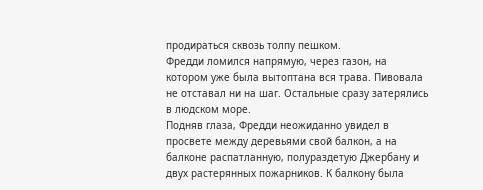продираться сквозь толпу пешком.
Фредди ломился напрямую, через газон, на котором уже была вытоптана вся трава. Пивовала не отставал ни на шаг. Остальные сразу затерялись в людском море.
Подняв глаза, Фредди неожиданно увидел в просвете между деревьями свой балкон, а на балконе распатланную, полураздетую Джербану и двух растерянных пожарников. К балкону была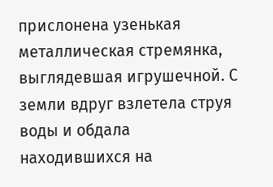прислонена узенькая металлическая стремянка, выглядевшая игрушечной. С земли вдруг взлетела струя воды и обдала находившихся на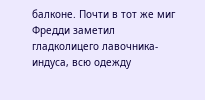балконе. Почти в тот же миг Фредди заметил гладколицего лавочника-индуса, всю одежду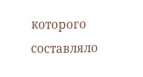которого составляло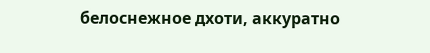белоснежное дхоти, аккуратно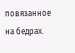повязанное на бедрах.